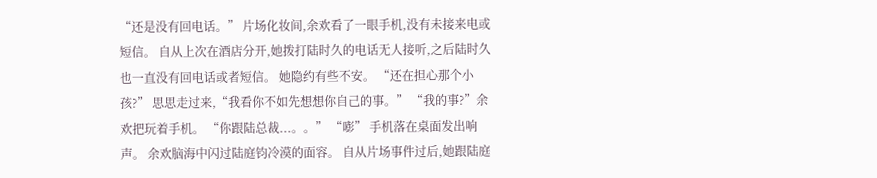“还是没有回电话。” 片场化妆间,余欢看了一眼手机,没有未接来电或短信。 自从上次在酒店分开,她拨打陆时久的电话无人接听,之后陆时久也一直没有回电话或者短信。 她隐约有些不安。 “还在担心那个小孩?” 思思走过来,“我看你不如先想想你自己的事。” “我的事?”余欢把玩着手机。 “你跟陆总裁...。。” “嘭” 手机落在桌面发出响声。 余欢脑海中闪过陆庭钧冷漠的面容。 自从片场事件过后,她跟陆庭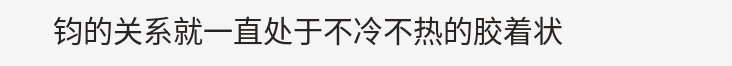钧的关系就一直处于不冷不热的胶着状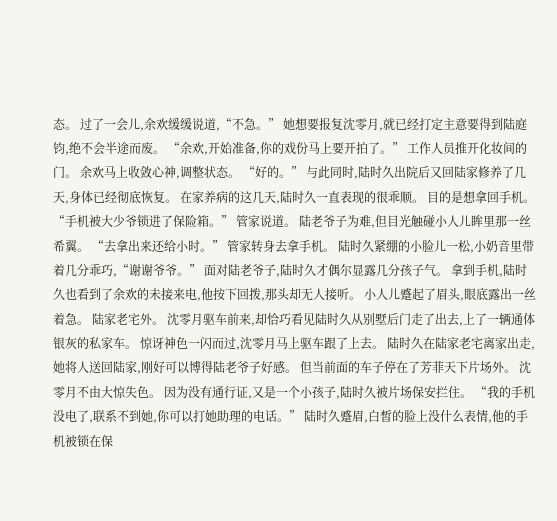态。 过了一会儿,余欢缓缓说道,“不急。” 她想要报复沈零月,就已经打定主意要得到陆庭钧,绝不会半途而废。 “余欢,开始准备,你的戏份马上要开拍了。” 工作人员推开化妆间的门。 余欢马上收敛心神,调整状态。 “好的。” 与此同时,陆时久出院后又回陆家修养了几天,身体已经彻底恢复。 在家养病的这几天,陆时久一直表现的很乖顺。 目的是想拿回手机。 “手机被大少爷锁进了保险箱。” 管家说道。 陆老爷子为难,但目光触碰小人儿眸里那一丝希翼。 “去拿出来还给小时。” 管家转身去拿手机。 陆时久紧绷的小脸儿一松,小奶音里带着几分乖巧,“谢谢爷爷。” 面对陆老爷子,陆时久才偶尔显露几分孩子气。 拿到手机,陆时久也看到了余欢的未接来电,他按下回拨,那头却无人接听。 小人儿蹙起了眉头,眼底露出一丝着急。 陆家老宅外。 沈零月驱车前来,却恰巧看见陆时久从别墅后门走了出去,上了一辆通体银灰的私家车。 惊讶神色一闪而过,沈零月马上驱车跟了上去。 陆时久在陆家老宅离家出走,她将人送回陆家,刚好可以博得陆老爷子好感。 但当前面的车子停在了芳菲天下片场外。 沈零月不由大惊失色。 因为没有通行证,又是一个小孩子,陆时久被片场保安拦住。 “我的手机没电了,联系不到她,你可以打她助理的电话。” 陆时久蹙眉,白皙的脸上没什么表情,他的手机被锁在保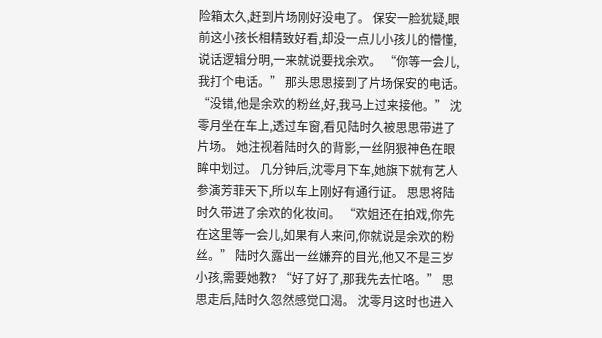险箱太久,赶到片场刚好没电了。 保安一脸犹疑,眼前这小孩长相精致好看,却没一点儿小孩儿的懵懂,说话逻辑分明,一来就说要找余欢。 “你等一会儿,我打个电话。” 那头思思接到了片场保安的电话。 “没错,他是余欢的粉丝,好,我马上过来接他。” 沈零月坐在车上,透过车窗,看见陆时久被思思带进了片场。 她注视着陆时久的背影,一丝阴狠神色在眼眸中划过。 几分钟后,沈零月下车,她旗下就有艺人参演芳菲天下,所以车上刚好有通行证。 思思将陆时久带进了余欢的化妆间。 “欢姐还在拍戏,你先在这里等一会儿,如果有人来问,你就说是余欢的粉丝。” 陆时久露出一丝嫌弃的目光,他又不是三岁小孩,需要她教? “好了好了,那我先去忙咯。” 思思走后,陆时久忽然感觉口渴。 沈零月这时也进入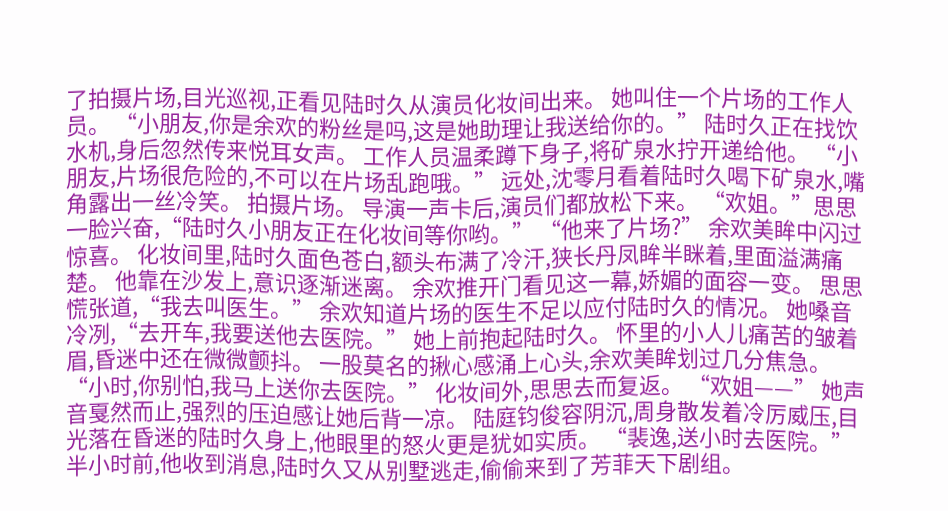了拍摄片场,目光巡视,正看见陆时久从演员化妆间出来。 她叫住一个片场的工作人员。 “小朋友,你是余欢的粉丝是吗,这是她助理让我送给你的。” 陆时久正在找饮水机,身后忽然传来悦耳女声。 工作人员温柔蹲下身子,将矿泉水拧开递给他。 “小朋友,片场很危险的,不可以在片场乱跑哦。” 远处,沈零月看着陆时久喝下矿泉水,嘴角露出一丝冷笑。 拍摄片场。 导演一声卡后,演员们都放松下来。 “欢姐。”思思一脸兴奋,“陆时久小朋友正在化妆间等你哟。” “他来了片场?” 余欢美眸中闪过惊喜。 化妆间里,陆时久面色苍白,额头布满了冷汗,狭长丹凤眸半眯着,里面溢满痛楚。 他靠在沙发上,意识逐渐迷离。 余欢推开门看见这一幕,娇媚的面容一变。 思思慌张道,“我去叫医生。” 余欢知道片场的医生不足以应付陆时久的情况。 她嗓音冷冽,“去开车,我要送他去医院。” 她上前抱起陆时久。 怀里的小人儿痛苦的皱着眉,昏迷中还在微微颤抖。 一股莫名的揪心感涌上心头,余欢美眸划过几分焦急。 “小时,你别怕,我马上送你去医院。” 化妆间外,思思去而复返。 “欢姐——” 她声音戛然而止,强烈的压迫感让她后背一凉。 陆庭钧俊容阴沉,周身散发着冷厉威压,目光落在昏迷的陆时久身上,他眼里的怒火更是犹如实质。 “裴逸,送小时去医院。” 半小时前,他收到消息,陆时久又从别墅逃走,偷偷来到了芳菲天下剧组。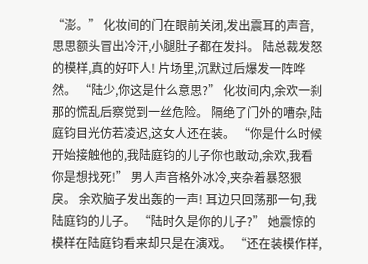“澎。” 化妆间的门在眼前关闭,发出震耳的声音,思思额头冒出冷汗,小腿肚子都在发抖。 陆总裁发怒的模样,真的好吓人! 片场里,沉默过后爆发一阵哗然。 “陆少,你这是什么意思?” 化妆间内,余欢一刹那的慌乱后察觉到一丝危险。 隔绝了门外的嘈杂,陆庭钧目光仿若凌迟,这女人还在装。 “你是什么时候开始接触他的,我陆庭钧的儿子你也敢动,余欢,我看你是想找死!” 男人声音格外冰冷,夹杂着暴怒狠戾。 余欢脑子发出轰的一声! 耳边只回荡那一句,我陆庭钧的儿子。 “陆时久是你的儿子?” 她震惊的模样在陆庭钧看来却只是在演戏。 “还在装模作样,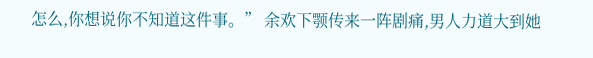怎么,你想说你不知道这件事。” 余欢下颚传来一阵剧痛,男人力道大到她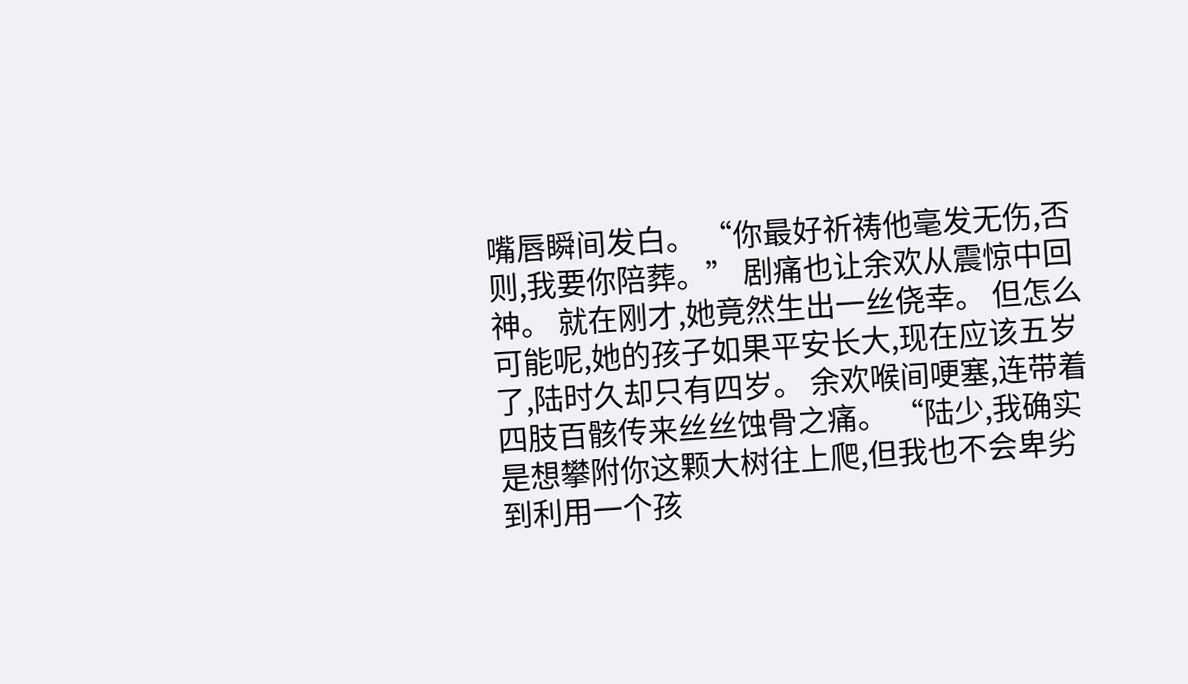嘴唇瞬间发白。 “你最好祈祷他毫发无伤,否则,我要你陪葬。” 剧痛也让余欢从震惊中回神。 就在刚才,她竟然生出一丝侥幸。 但怎么可能呢,她的孩子如果平安长大,现在应该五岁了,陆时久却只有四岁。 余欢喉间哽塞,连带着四肢百骸传来丝丝蚀骨之痛。 “陆少,我确实是想攀附你这颗大树往上爬,但我也不会卑劣到利用一个孩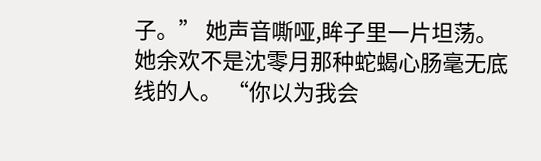子。” 她声音嘶哑,眸子里一片坦荡。 她余欢不是沈零月那种蛇蝎心肠毫无底线的人。 “你以为我会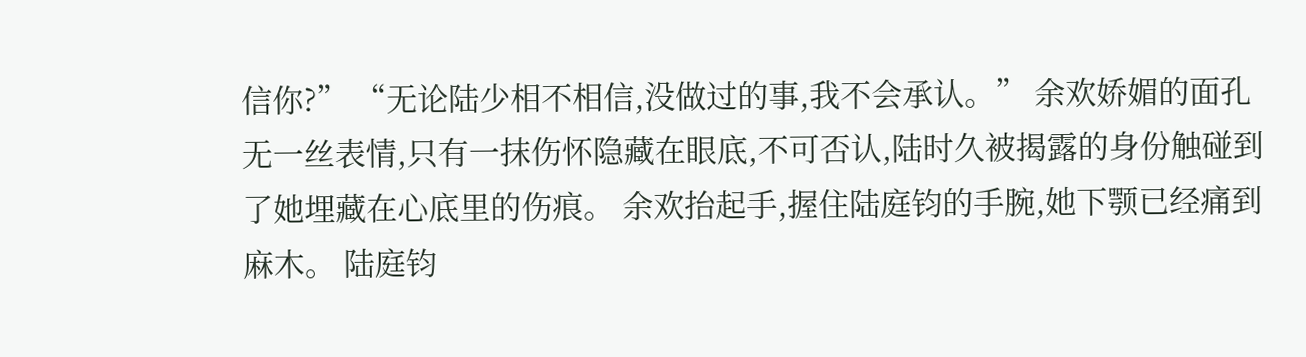信你?” “无论陆少相不相信,没做过的事,我不会承认。” 余欢娇媚的面孔无一丝表情,只有一抹伤怀隐藏在眼底,不可否认,陆时久被揭露的身份触碰到了她埋藏在心底里的伤痕。 余欢抬起手,握住陆庭钧的手腕,她下颚已经痛到麻木。 陆庭钧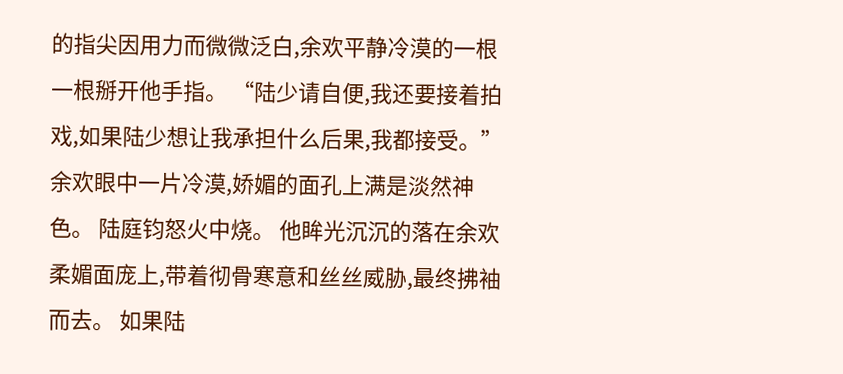的指尖因用力而微微泛白,余欢平静冷漠的一根一根掰开他手指。 “陆少请自便,我还要接着拍戏,如果陆少想让我承担什么后果,我都接受。” 余欢眼中一片冷漠,娇媚的面孔上满是淡然神色。 陆庭钧怒火中烧。 他眸光沉沉的落在余欢柔媚面庞上,带着彻骨寒意和丝丝威胁,最终拂袖而去。 如果陆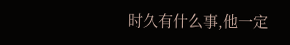时久有什么事,他一定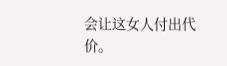会让这女人付出代价。